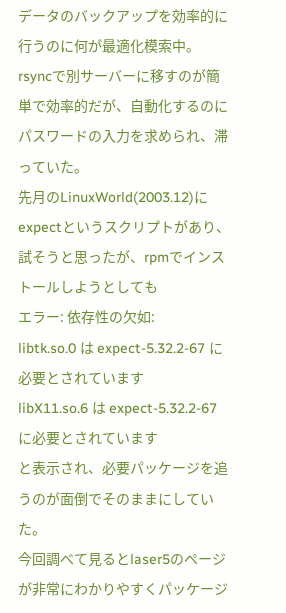データのバックアップを効率的に行うのに何が最適化模索中。
rsyncで別サーバーに移すのが簡単で効率的だが、自動化するのにパスワードの入力を求められ、滞っていた。
先月のLinuxWorld(2003.12)にexpectというスクリプトがあり、試そうと思ったが、rpmでインストールしようとしても
エラー: 依存性の欠如:
libtk.so.0 は expect-5.32.2-67 に必要とされています
libX11.so.6 は expect-5.32.2-67 に必要とされています
と表示され、必要パッケージを追うのが面倒でそのままにしていた。
今回調べて見るとlaser5のページが非常にわかりやすくパッケージ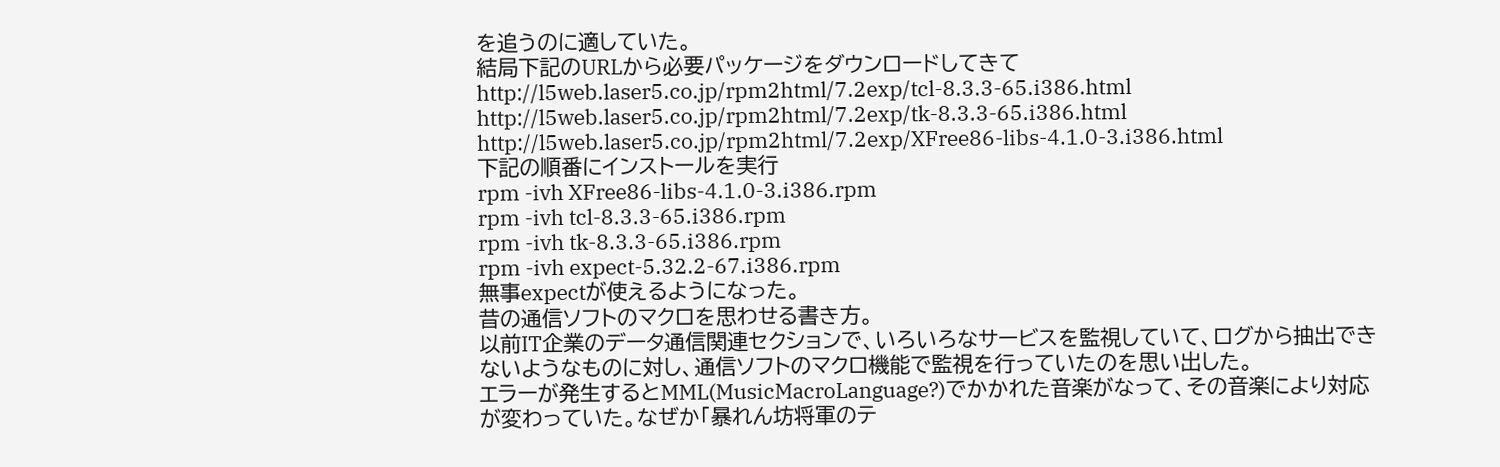を追うのに適していた。
結局下記のURLから必要パッケージをダウンロードしてきて
http://l5web.laser5.co.jp/rpm2html/7.2exp/tcl-8.3.3-65.i386.html
http://l5web.laser5.co.jp/rpm2html/7.2exp/tk-8.3.3-65.i386.html
http://l5web.laser5.co.jp/rpm2html/7.2exp/XFree86-libs-4.1.0-3.i386.html
下記の順番にインストールを実行
rpm -ivh XFree86-libs-4.1.0-3.i386.rpm
rpm -ivh tcl-8.3.3-65.i386.rpm
rpm -ivh tk-8.3.3-65.i386.rpm
rpm -ivh expect-5.32.2-67.i386.rpm
無事expectが使えるようになった。
昔の通信ソフトのマクロを思わせる書き方。
以前IT企業のデータ通信関連セクションで、いろいろなサービスを監視していて、ログから抽出できないようなものに対し、通信ソフトのマクロ機能で監視を行っていたのを思い出した。
エラーが発生するとMML(MusicMacroLanguage?)でかかれた音楽がなって、その音楽により対応が変わっていた。なぜか「暴れん坊将軍のテ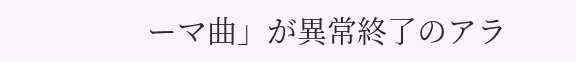ーマ曲」が異常終了のアラ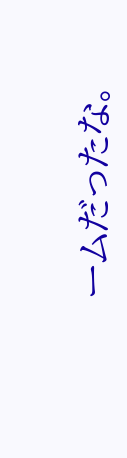ームだったな。